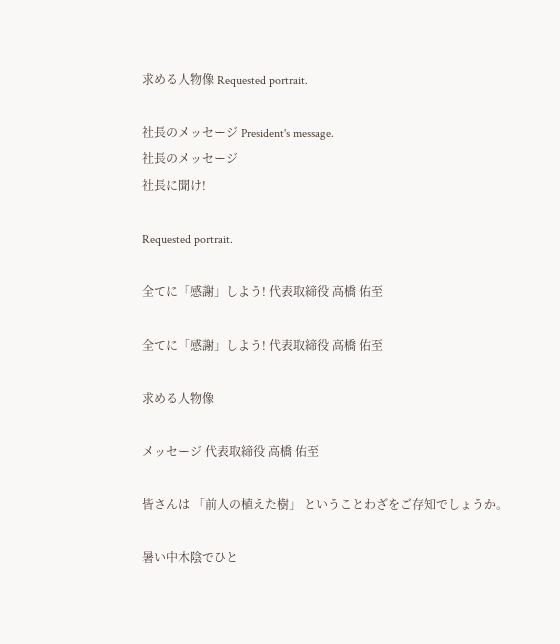求める人物像 Requested portrait.

社長のメッセージ President's message.
社長のメッセージ
社長に聞け!

Requested portrait.

全てに「感謝」しよう! 代表取締役 高橋 佑至

全てに「感謝」しよう! 代表取締役 高橋 佑至

求める人物像

メッセージ 代表取締役 高橋 佑至

皆さんは 「前人の植えた樹」 ということわざをご存知でしょうか。

暑い中木陰でひと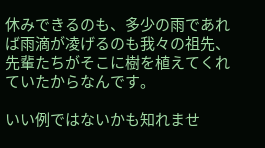休みできるのも、多少の雨であれば雨滴が凌げるのも我々の祖先、先輩たちがそこに樹を植えてくれていたからなんです。

いい例ではないかも知れませ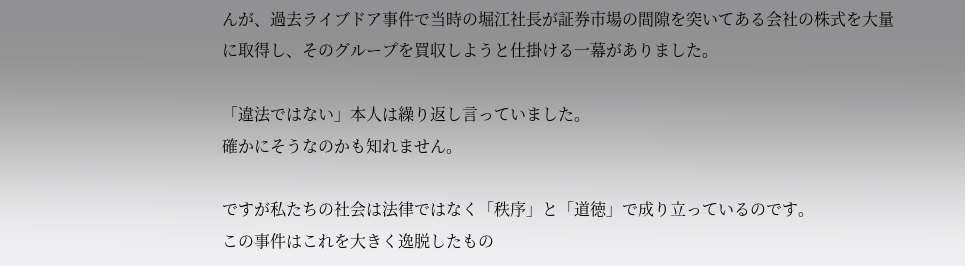んが、過去ライブドア事件で当時の堀江社長が証券市場の間隙を突いてある会社の株式を大量に取得し、そのグループを買収しようと仕掛ける一幕がありました。

「違法ではない」本人は繰り返し言っていました。
確かにそうなのかも知れません。

ですが私たちの社会は法律ではなく「秩序」と「道徳」で成り立っているのです。
この事件はこれを大きく逸脱したもの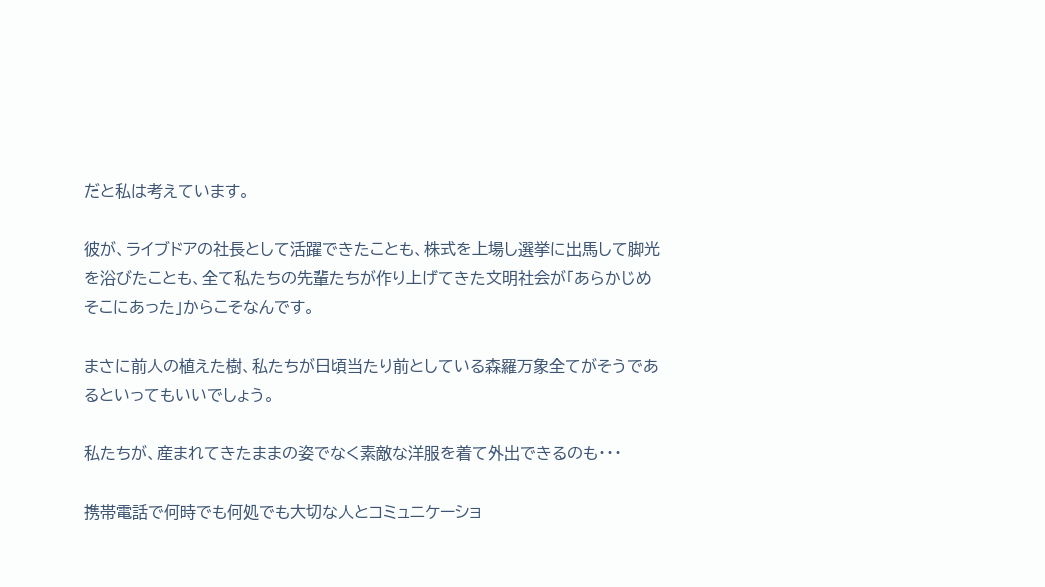だと私は考えています。

彼が、ライブドアの社長として活躍できたことも、株式を上場し選挙に出馬して脚光を浴びたことも、全て私たちの先輩たちが作り上げてきた文明社会が「あらかじめそこにあった」からこそなんです。

まさに前人の植えた樹、私たちが日頃当たり前としている森羅万象全てがそうであるといってもいいでしょう。

私たちが、産まれてきたままの姿でなく素敵な洋服を着て外出できるのも・・・

携帯電話で何時でも何処でも大切な人とコミュニケーショ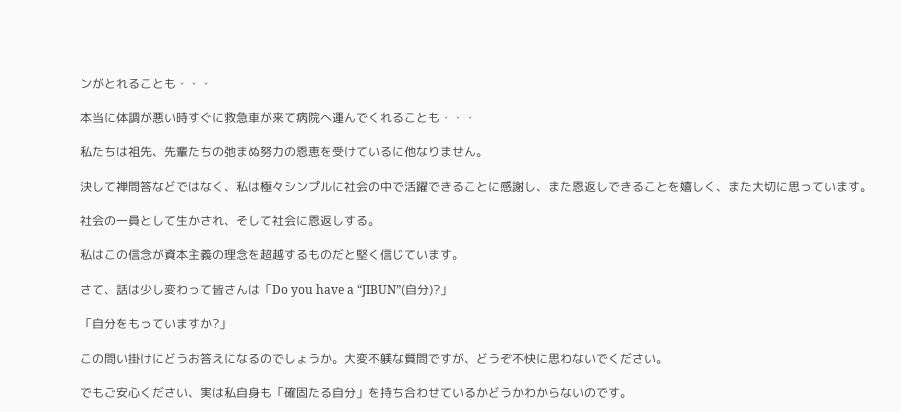ンがとれることも・・・

本当に体調が悪い時すぐに救急車が来て病院へ運んでくれることも・・・

私たちは祖先、先輩たちの弛まぬ努力の恩恵を受けているに他なりません。

決して禅問答などではなく、私は極々シンプルに社会の中で活躍できることに感謝し、また恩返しできることを嬉しく、また大切に思っています。

社会の一員として生かされ、そして社会に恩返しする。

私はこの信念が資本主義の理念を超越するものだと堅く信じています。

さて、話は少し変わって皆さんは「Do you have a “JIBUN”(自分)?」

「自分をもっていますか?」

この問い掛けにどうお答えになるのでしょうか。大変不躾な質問ですが、どうぞ不快に思わないでください。

でもご安心ください、実は私自身も「確固たる自分」を持ち合わせているかどうかわからないのです。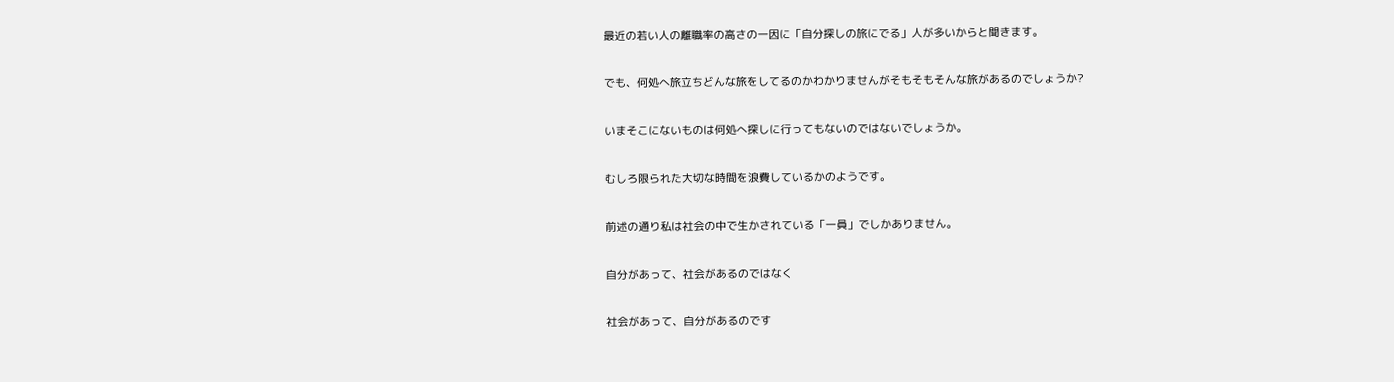最近の若い人の離職率の高さの一因に「自分探しの旅にでる」人が多いからと聞きます。

でも、何処へ旅立ちどんな旅をしてるのかわかりませんがそもそもそんな旅があるのでしょうか?

いまそこにないものは何処へ探しに行ってもないのではないでしょうか。

むしろ限られた大切な時間を浪費しているかのようです。

前述の通り私は社会の中で生かされている「一員」でしかありません。

自分があって、社会があるのではなく

社会があって、自分があるのです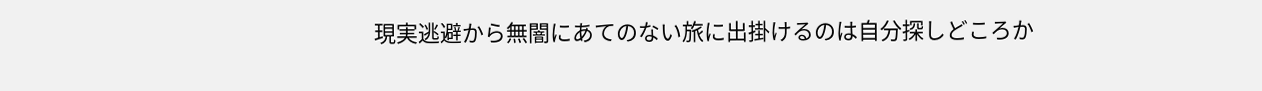現実逃避から無闇にあてのない旅に出掛けるのは自分探しどころか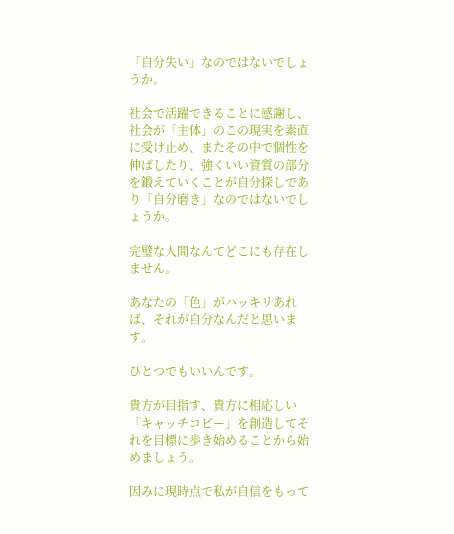「自分失い」なのではないでしょうか。

社会で活躍できることに感謝し、社会が「主体」のこの現実を素直に受け止め、またその中で個性を伸ばしたり、強くいい資質の部分を鍛えていくことが自分探しであり「自分磨き」なのではないでしょうか。

完璧な人間なんてどこにも存在しません。

あなたの「色」がハッキリあれば、それが自分なんだと思います。

ひとつでもいいんです。

貴方が目指す、貴方に相応しい「キャッチコピー」を創造してそれを目標に歩き始めることから始めましょう。

因みに現時点で私が自信をもって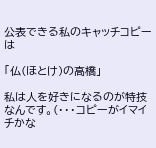公表できる私のキャッチコピーは

「仏(ほとけ)の高橋」

私は人を好きになるのが特技なんです。(・・・コピーがイマイチかな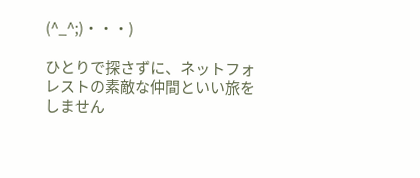(^_^;)・・・)

ひとりで探さずに、ネットフォレストの素敵な仲間といい旅をしません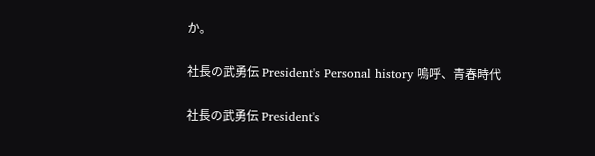か。

社長の武勇伝 President's Personal history 嗚呼、青春時代

社長の武勇伝 President's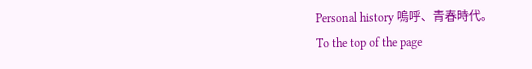Personal history 嗚呼、青春時代。
To the top of the page